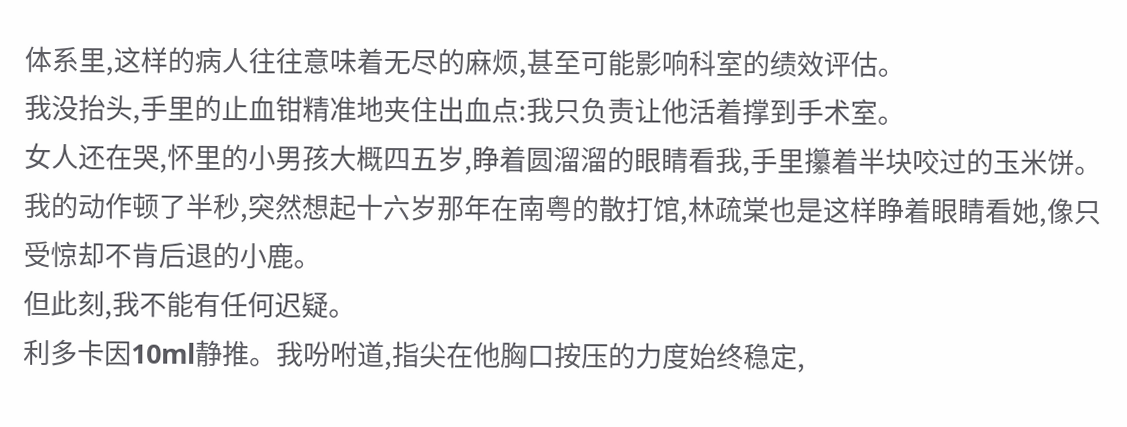体系里,这样的病人往往意味着无尽的麻烦,甚至可能影响科室的绩效评估。
我没抬头,手里的止血钳精准地夹住出血点:我只负责让他活着撑到手术室。
女人还在哭,怀里的小男孩大概四五岁,睁着圆溜溜的眼睛看我,手里攥着半块咬过的玉米饼。
我的动作顿了半秒,突然想起十六岁那年在南粤的散打馆,林疏棠也是这样睁着眼睛看她,像只受惊却不肯后退的小鹿。
但此刻,我不能有任何迟疑。
利多卡因10ml静推。我吩咐道,指尖在他胸口按压的力度始终稳定,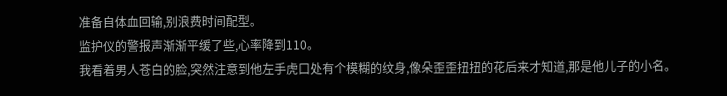准备自体血回输,别浪费时间配型。
监护仪的警报声渐渐平缓了些,心率降到110。
我看着男人苍白的脸,突然注意到他左手虎口处有个模糊的纹身,像朵歪歪扭扭的花后来才知道,那是他儿子的小名。